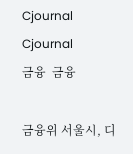Cjournal
Cjournal
금융  금융

금융위 서울시, 디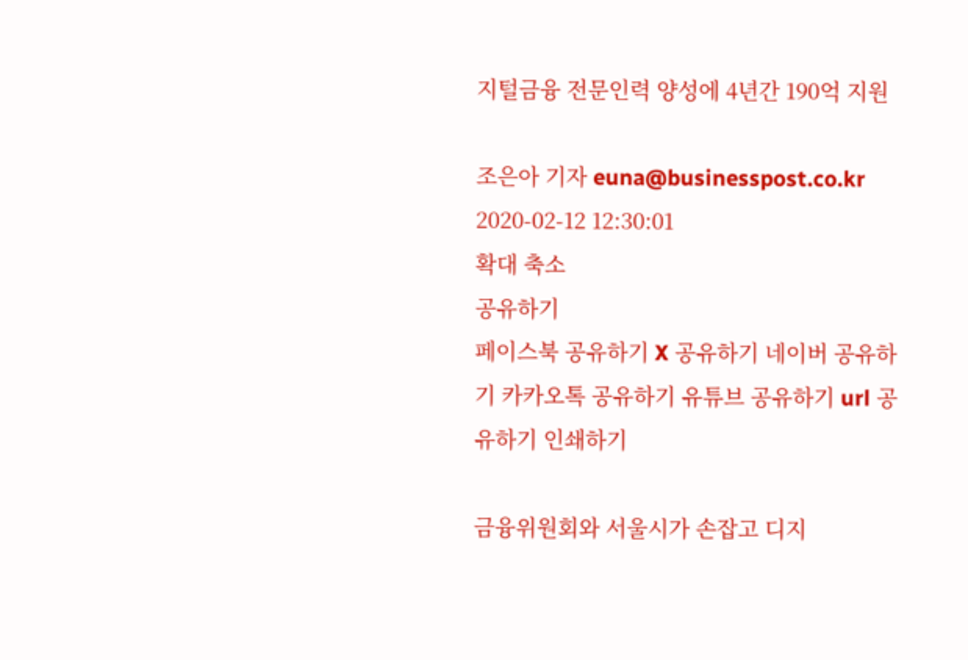지털금융 전문인력 양성에 4년간 190억 지원

조은아 기자 euna@businesspost.co.kr 2020-02-12 12:30:01
확대 축소
공유하기
페이스북 공유하기 X 공유하기 네이버 공유하기 카카오톡 공유하기 유튜브 공유하기 url 공유하기 인쇄하기

금융위원회와 서울시가 손잡고 디지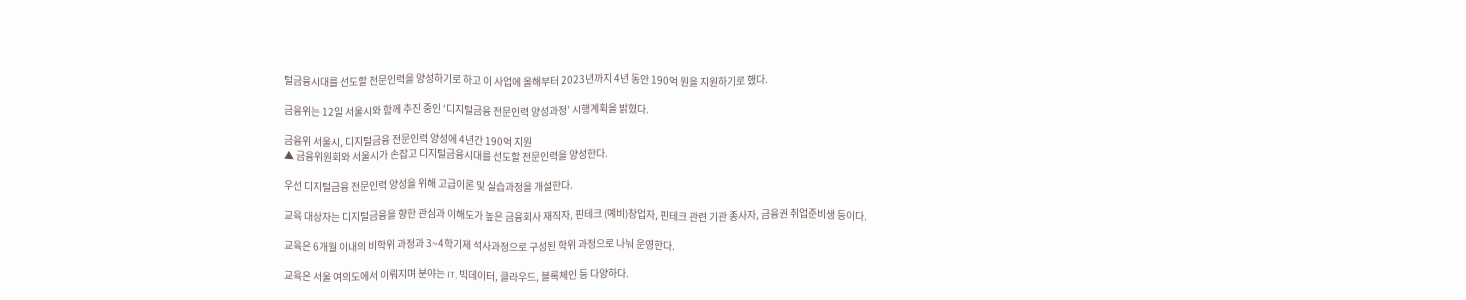털금융시대를 선도할 전문인력을 양성하기로 하고 이 사업에 올해부터 2023년까지 4년 동안 190억 원을 지원하기로 했다.

금융위는 12일 서울시와 함께 추진 중인 ‘디지털금융 전문인력 양성과정’ 시행계획을 밝혔다.

금융위 서울시, 디지털금융 전문인력 양성에 4년간 190억 지원
▲ 금융위원회와 서울시가 손잡고 디지털금융시대를 선도할 전문인력을 양성한다.

우선 디지털금융 전문인력 양성을 위해 고급이론 및 실습과정을 개설한다.

교육 대상자는 디지털금융을 향한 관심과 이해도가 높은 금융회사 재직자, 핀테크 (예비)창업자, 핀테크 관련 기관 종사자, 금융권 취업준비생 등이다.

교육은 6개월 이내의 비학위 과정과 3~4학기제 석사과정으로 구성된 학위 과정으로 나눠 운영한다.

교육은 서울 여의도에서 이뤄지며 분야는 IT, 빅데이터, 클라우드, 블록체인 등 다양하다.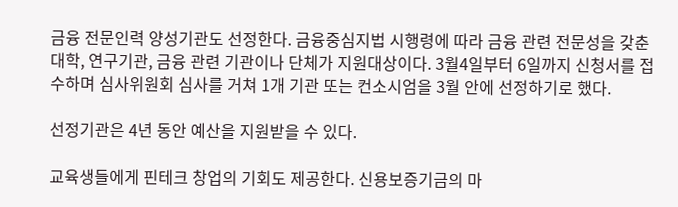금융 전문인력 양성기관도 선정한다. 금융중심지법 시행령에 따라 금융 관련 전문성을 갖춘 대학, 연구기관, 금융 관련 기관이나 단체가 지원대상이다. 3월4일부터 6일까지 신청서를 접수하며 심사위원회 심사를 거쳐 1개 기관 또는 컨소시엄을 3월 안에 선정하기로 했다.

선정기관은 4년 동안 예산을 지원받을 수 있다.

교육생들에게 핀테크 창업의 기회도 제공한다. 신용보증기금의 마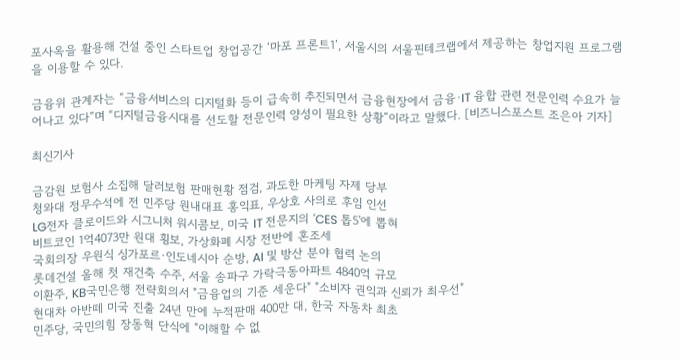포사옥을 활용해 건설 중인 스타트업 창업공간 ‘마포 프론트1’, 서울시의 서울핀테크랩에서 제공하는 창업지원 프로그램을 이용할 수 있다.

금융위 관계자는 “금융서비스의 디지털화 등이 급속히 추진되면서 금융현장에서 금융·IT 융합 관련 전문인력 수요가 늘어나고 있다”며 “디지털금융시대를 선도할 전문인력 양성이 필요한 상황”이라고 말했다. [비즈니스포스트 조은아 기자]

최신기사

금감원 보험사 소집해 달러보험 판매현황 점검, 과도한 마케팅 자제 당부
청와대 정무수석에 전 민주당 원내대표 홍익표, 우상호 사의로 후임 인선
LG전자 클로이드와 시그니처 워시콤보, 미국 IT 전문지의 'CES 톱5'에 뽑혀
비트코인 1억4073만 원대 횡보, 가상화폐 시장 전반에 혼조세
국회의장 우원식 싱가포르·인도네시아 순방, AI 및 방산 분야 협력 논의
롯데건설 올해 첫 재건축 수주, 서울 송파구 가락극동아파트 4840억 규모
이환주, KB국민은행 전략회의서 "금융업의 기준 세운다" "소비자 권익과 신뢰가 최우선"
현대차 아반떼 미국 진출 24년 만에 누적판매 400만 대, 한국 자동차 최초
민주당, 국민의힘 장동혁 단식에 "이해할 수 없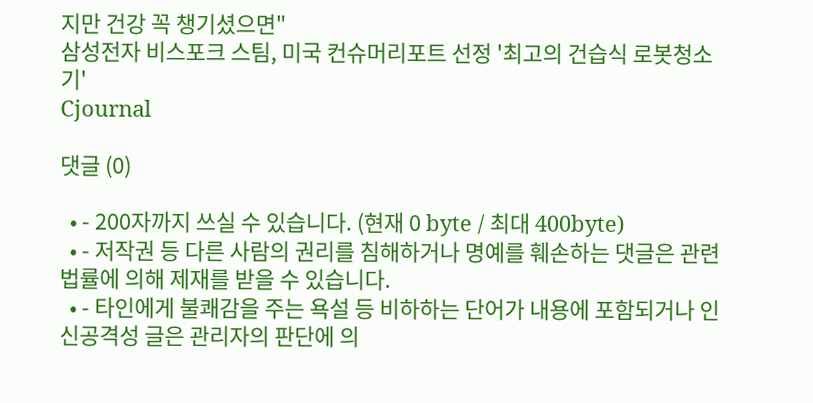지만 건강 꼭 챙기셨으면"
삼성전자 비스포크 스팀, 미국 컨슈머리포트 선정 '최고의 건습식 로봇청소기'
Cjournal

댓글 (0)

  • - 200자까지 쓰실 수 있습니다. (현재 0 byte / 최대 400byte)
  • - 저작권 등 다른 사람의 권리를 침해하거나 명예를 훼손하는 댓글은 관련 법률에 의해 제재를 받을 수 있습니다.
  • - 타인에게 불쾌감을 주는 욕설 등 비하하는 단어가 내용에 포함되거나 인신공격성 글은 관리자의 판단에 의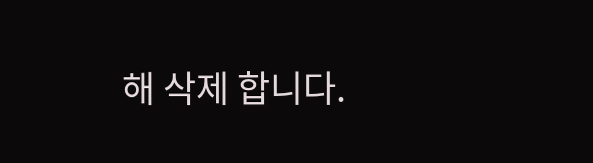해 삭제 합니다.